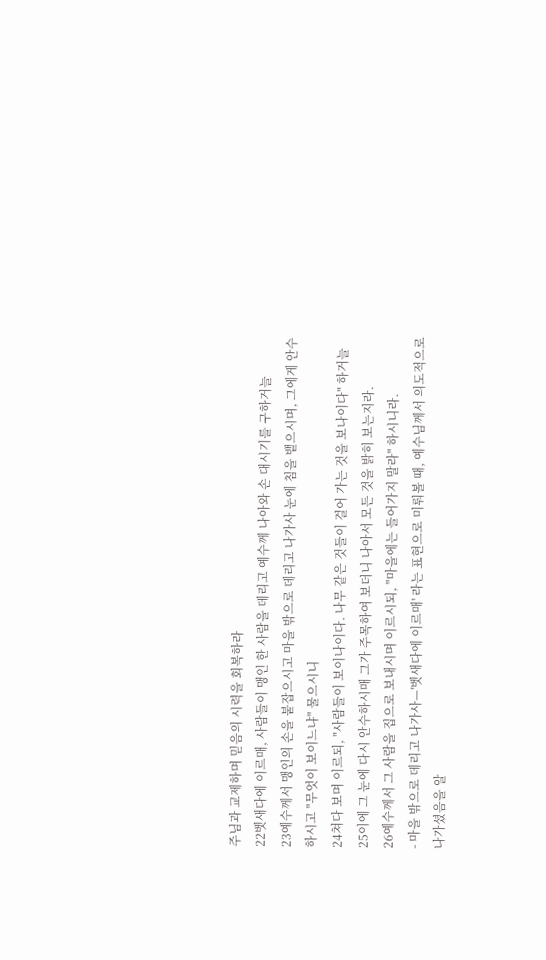주님과 교제하며 믿음의 시력을 회복하라
22벳새다에 이르매, 사람들이 맹인 한 사람을 데리고 예수께 나아와 손 대시기를 구하거늘
23예수께서 맹인의 손을 붙잡으시고 마을 밖으로 데리고 나가사 눈에 침을 뱉으시며, 그에게 안수하시고 "무엇이 보이느냐" 물으시니
24쳐다 보며 이르되, "사람들이 보이나이다. 나무 같은 것들이 걸어 가는 것을 보나이다" 하거늘
25이에 그 눈에 다시 안수하시매 그가 주목하여 보더니 나아서 모든 것을 밝히 보는지라.
26예수께서 그 사람을 집으로 보내시며 이르시되, "마을에는 들어가지 말라" 하시니라.
- 마을 밖으로 데리고 나가사—'벳새다에 이르매' 라는 표현으로 미뤄볼 때, 예수님께서 의도적으로 나가셨음을 알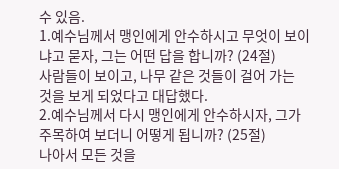수 있음.
1.예수님께서 맹인에게 안수하시고 무엇이 보이냐고 묻자, 그는 어떤 답을 합니까? (24절)
사람들이 보이고, 나무 같은 것들이 걸어 가는 것을 보게 되었다고 대답했다.
2.예수님께서 다시 맹인에게 안수하시자, 그가 주목하여 보더니 어떻게 됩니까? (25절)
나아서 모든 것을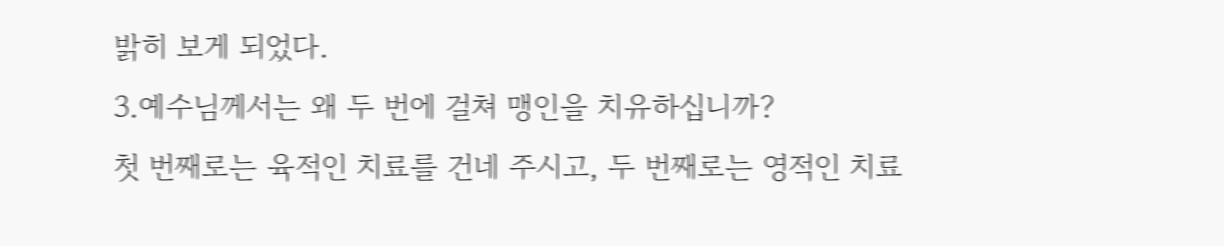밝히 보게 되었다.
3.예수님께서는 왜 두 번에 걸쳐 맹인을 치유하십니까?
첫 번째로는 육적인 치료를 건네 주시고, 두 번째로는 영적인 치료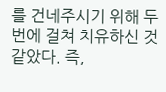를 건네주시기 위해 두 번에 걸쳐 치유하신 것 같았다. 즉,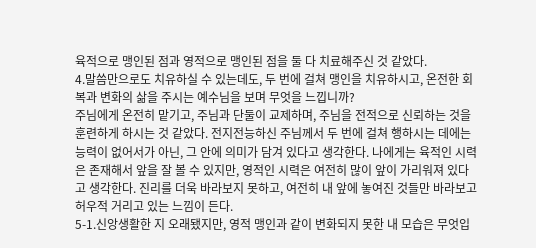육적으로 맹인된 점과 영적으로 맹인된 점을 둘 다 치료해주신 것 같았다.
4.말씀만으로도 치유하실 수 있는데도, 두 번에 걸쳐 맹인을 치유하시고, 온전한 회복과 변화의 삶을 주시는 예수님을 보며 무엇을 느낍니까?
주님에게 온전히 맡기고, 주님과 단둘이 교제하며, 주님을 전적으로 신뢰하는 것을 훈련하게 하시는 것 같았다. 전지전능하신 주님께서 두 번에 걸쳐 행하시는 데에는 능력이 없어서가 아닌, 그 안에 의미가 담겨 있다고 생각한다. 나에게는 육적인 시력은 존재해서 앞을 잘 볼 수 있지만, 영적인 시력은 여전히 많이 앞이 가리워져 있다고 생각한다. 진리를 더욱 바라보지 못하고, 여전히 내 앞에 놓여진 것들만 바라보고 허우적 거리고 있는 느낌이 든다.
5-1.신앙생활한 지 오래됐지만, 영적 맹인과 같이 변화되지 못한 내 모습은 무엇입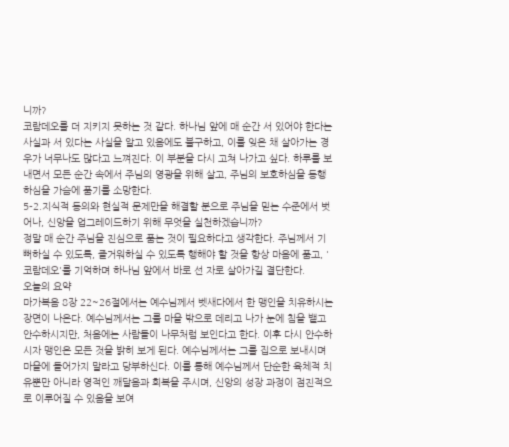니까?
코람데오를 더 지키지 못하는 것 같다. 하나님 앞에 매 순간 서 있어야 한다는 사실과 서 있다는 사실을 알고 있음에도 불구하고, 이를 잊은 채 살아가는 경우가 너무나도 많다고 느껴진다. 이 부분을 다시 고쳐 나가고 싶다. 하루를 보내면서 모든 순간 속에서 주님의 영광을 위해 살고, 주님의 보호하심을 동행하심을 가슴에 품기를 소망한다.
5-2.지식적 동의와 현실적 문제만을 해결할 분으로 주님을 믿는 수준에서 벗어나, 신앙을 업그레이드하기 위해 무엇을 실천하겠습니까?
정말 매 순간 주님을 진심으로 품는 것이 필요하다고 생각한다. 주님께서 기뻐하실 수 있도록, 즐거워하실 수 있도록 행해야 할 것을 항상 마음에 품고, '코람데오'를 기억하며 하나님 앞에서 바로 선 자로 살아가길 결단한다.
오늘의 요약
마가복음 8장 22~26절에서는 예수님께서 벳새다에서 한 맹인을 치유하시는 장면이 나온다. 예수님께서는 그를 마을 밖으로 데리고 나가 눈에 침을 뱉고 안수하시지만, 처음에는 사람들이 나무처럼 보인다고 한다. 이후 다시 안수하시자 맹인은 모든 것을 밝히 보게 된다. 예수님께서는 그를 집으로 보내시며 마을에 들어가지 말라고 당부하신다. 이를 통해 예수님께서 단순한 육체적 치유뿐만 아니라 영적인 깨달음과 회복을 주시며, 신앙의 성장 과정이 점진적으로 이루어질 수 있음을 보여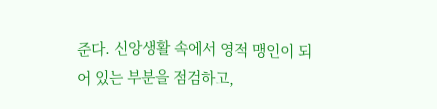준다. 신앙생활 속에서 영적 맹인이 되어 있는 부분을 점검하고,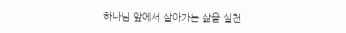하나님 앞에서 살아가는 삶을 실천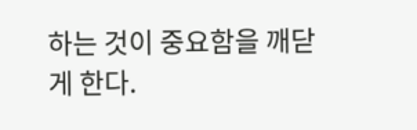하는 것이 중요함을 깨닫게 한다.